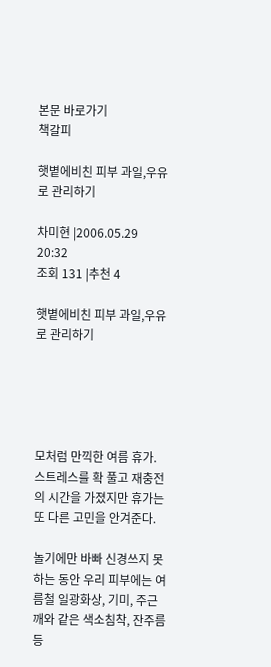본문 바로가기
책갈피

햇볕에비친 피부 과일,우유로 관리하기

차미현 |2006.05.29 20:32
조회 131 |추천 4

햇볕에비친 피부 과일,우유로 관리하기





모처럼 만끽한 여름 휴가. 스트레스를 확 풀고 재충전의 시간을 가졌지만 휴가는 또 다른 고민을 안겨준다.

놀기에만 바빠 신경쓰지 못하는 동안 우리 피부에는 여름철 일광화상, 기미, 주근깨와 같은 색소침착, 잔주름 등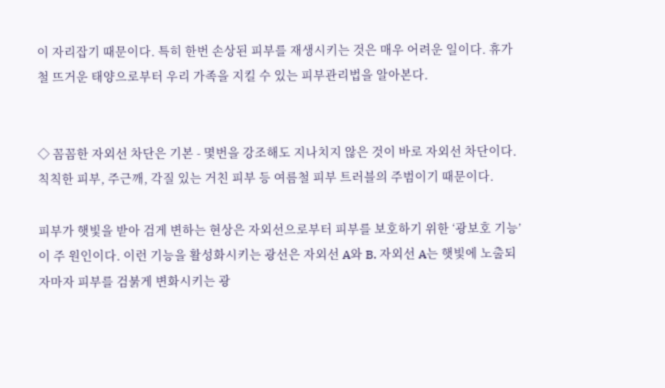이 자리잡기 때문이다. 특히 한번 손상된 피부를 재생시키는 것은 매우 어려운 일이다. 휴가철 뜨거운 태양으로부터 우리 가족을 지킬 수 있는 피부관리법을 알아본다.


◇ 꼼꼼한 자외선 차단은 기본 - 몇번을 강조해도 지나치지 않은 것이 바로 자외선 차단이다. 칙칙한 피부, 주근깨, 각질 있는 거친 피부 등 여름철 피부 트러블의 주범이기 때문이다.

피부가 햇빛을 받아 검게 변하는 현상은 자외선으로부터 피부를 보호하기 위한 ‘광보호 기능’이 주 원인이다. 이런 기능을 활성화시키는 광선은 자외선 A와 B. 자외선 A는 햇빛에 노출되자마자 피부를 검붉게 변화시키는 광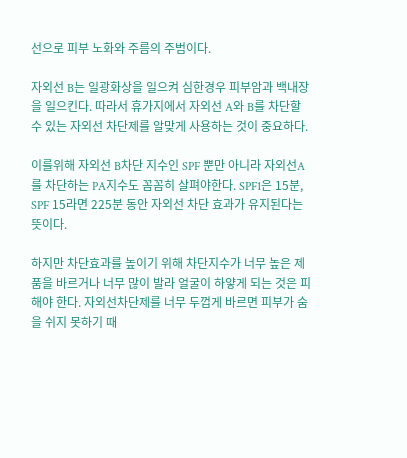선으로 피부 노화와 주름의 주범이다.

자외선 B는 일광화상을 일으켜 심한경우 피부암과 백내장을 일으킨다. 따라서 휴가지에서 자외선 A와 B를 차단할 수 있는 자외선 차단제를 알맞게 사용하는 것이 중요하다.

이를위해 자외선 B차단 지수인 SPF 뿐만 아니라 자외선A를 차단하는 PA지수도 꼼꼼히 살펴야한다. SPF1은 15분, SPF 15라면 225분 동안 자외선 차단 효과가 유지된다는 뜻이다.

하지만 차단효과를 높이기 위해 차단지수가 너무 높은 제품을 바르거나 너무 많이 발라 얼굴이 하얗게 되는 것은 피해야 한다. 자외선차단제를 너무 두껍게 바르면 피부가 숨을 쉬지 못하기 때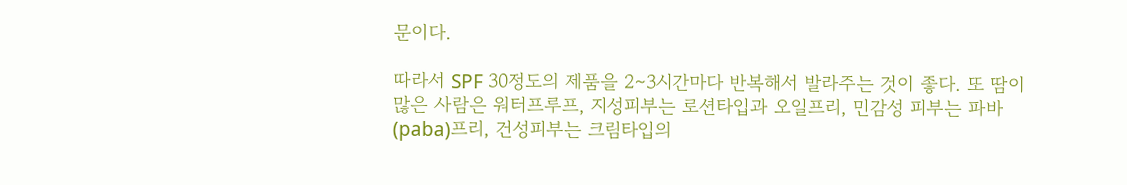문이다.

따라서 SPF 30정도의 제품을 2∼3시간마다 반복해서 발라주는 것이 좋다. 또 땀이 많은 사람은 워터프루프, 지성피부는 로션타입과 오일프리, 민감성 피부는 파바(paba)프리, 건성피부는 크림타입의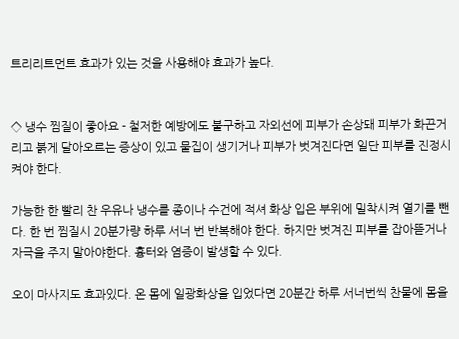트리리트먼트 효과가 있는 것을 사용해야 효과가 높다.


◇ 냉수 찜질이 좋아요 - 철저한 예방에도 불구하고 자외선에 피부가 손상돼 피부가 화끈거리고 붉게 달아오르는 증상이 있고 물집이 생기거나 피부가 벗겨진다면 일단 피부를 진정시켜야 한다.

가능한 한 빨리 찬 우유나 냉수를 종이나 수건에 적셔 화상 입은 부위에 밀착시켜 열기를 뺀다. 한 번 찜질시 20분가량 하루 서너 번 반복해야 한다. 하지만 벗겨진 피부를 잡아뜯거나 자극을 주지 말아야한다. 흉터와 염증이 발생할 수 있다.

오이 마사지도 효과있다. 온 몸에 일광화상을 입었다면 20분간 하루 서너번씩 찬물에 몸을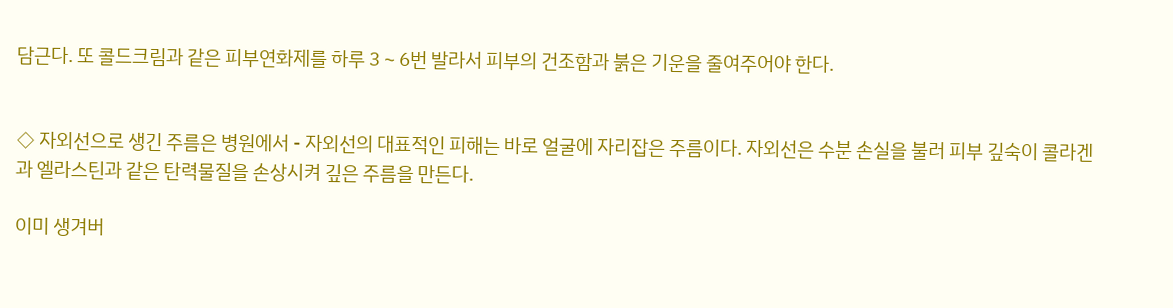담근다. 또 콜드크림과 같은 피부연화제를 하루 3∼6번 발라서 피부의 건조함과 붉은 기운을 줄여주어야 한다.


◇ 자외선으로 생긴 주름은 병원에서 - 자외선의 대표적인 피해는 바로 얼굴에 자리잡은 주름이다. 자외선은 수분 손실을 불러 피부 깊숙이 콜라겐과 엘라스틴과 같은 탄력물질을 손상시켜 깊은 주름을 만든다.

이미 생겨버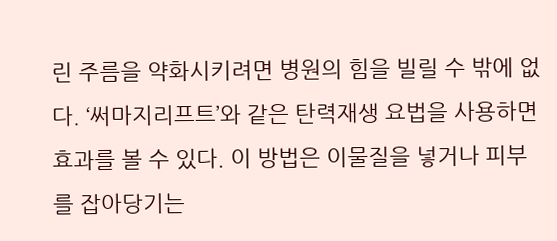린 주름을 약화시키려면 병원의 힘을 빌릴 수 밖에 없다. ‘써마지리프트’와 같은 탄력재생 요법을 사용하면 효과를 볼 수 있다. 이 방법은 이물질을 넣거나 피부를 잡아당기는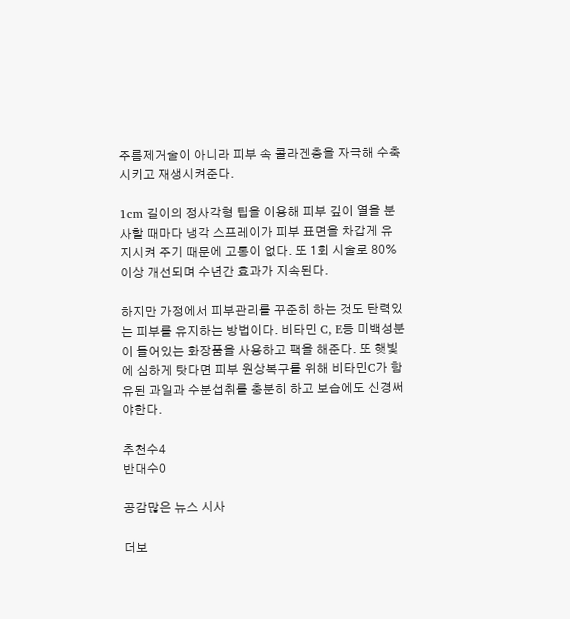주름제거술이 아니라 피부 속 콜라겐층을 자극해 수축시키고 재생시켜준다.

1cm 길이의 정사각형 팁을 이용해 피부 깊이 열을 분사할 때마다 냉각 스프레이가 피부 표면을 차갑게 유지시켜 주기 때문에 고통이 없다. 또 1회 시술로 80%이상 개선되며 수년간 효과가 지속된다.

하지만 가정에서 피부관리를 꾸준히 하는 것도 탄력있는 피부를 유지하는 방법이다. 비타민 C, E등 미백성분이 들어있는 화장품을 사용하고 팩을 해준다. 또 햇빛에 심하게 탓다면 피부 원상복구를 위해 비타민C가 함유된 과일과 수분섭취를 충분히 하고 보습에도 신경써야한다.

추천수4
반대수0

공감많은 뉴스 시사

더보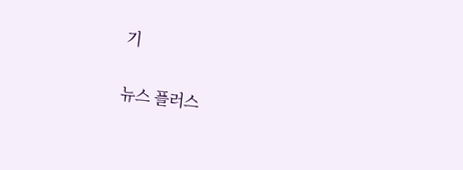기

뉴스 플러스